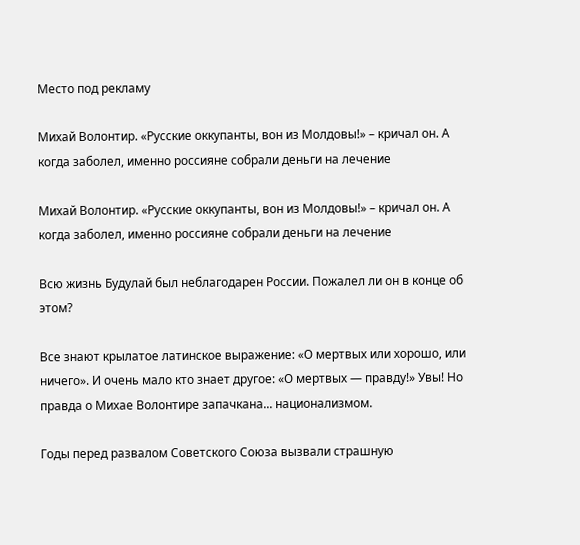Место под рекламу

Михай Волонтир. «Русские оккупанты, вон из Молдовы!» – кричал он. А когда заболел, именно россияне собрали деньги на лечение

Михай Волонтир. «Русские оккупанты, вон из Молдовы!» – кричал он. А когда заболел, именно россияне собрали деньги на лечение

Всю жизнь Будулай был неблагодарен России. Пожалел ли он в конце об этом?

Все знают крылатое латинское выражение: «О мертвых или хорошо, или ничего». И очень мало кто знает другое: «О мертвых — правду!» Увы! Но правда о Михае Волонтире запачкана... национализмом.

Годы перед развалом Советского Союза вызвали страшную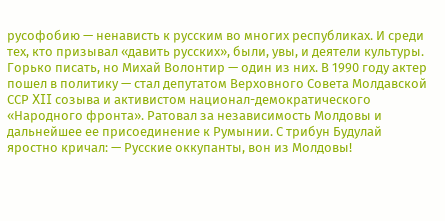русофобию — ненависть к русским во многих республиках. И среди тех, кто призывал «давить русских», были, увы, и деятели культуры. Горько писать, но Михай Волонтир — один из них. В 1990 году актер пошел в политику — стал депутатом Верховного Совета Молдавской ССР XII созыва и активистом национал-демократического «Народного фронта». Ратовал за независимость Молдовы и дальнейшее ее присоединение к Румынии. С трибун Будулай яростно кричал: — Русские оккупанты, вон из Молдовы!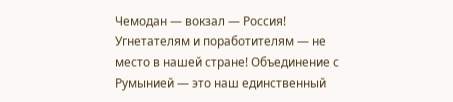Чемодан — вокзал — Россия! Угнетателям и поработителям — не место в нашей стране! Объединение с Румынией — это наш единственный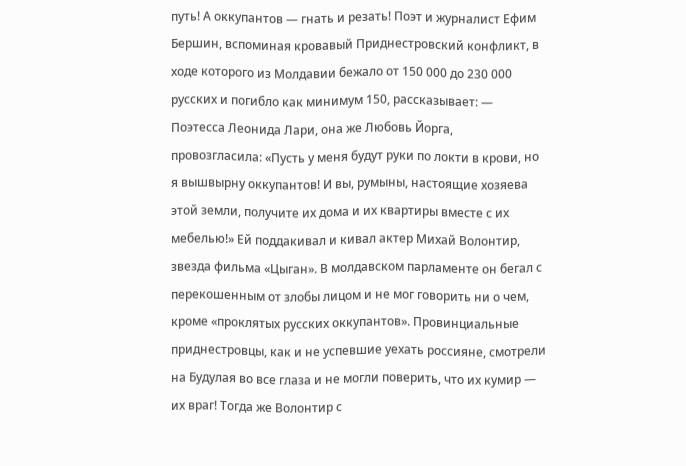путь! А оккупантов — гнать и резать! Поэт и журналист Ефим Бершин, вспоминая кровавый Приднестровский конфликт, в ходе которого из Молдавии бежало от 150 000 до 230 000 русских и погибло как минимум 150, рассказывает: — Поэтесса Леонида Лари, она же Любовь Йорга, провозгласила: «Пусть у меня будут руки по локти в крови, но я вышвырну оккупантов! И вы, румыны, настоящие хозяева этой земли, получите их дома и их квартиры вместе с их мебелью!» Ей поддакивал и кивал актер Михай Волонтир, звезда фильма «Цыган». В молдавском парламенте он бегал с перекошенным от злобы лицом и не мог говорить ни о чем, кроме «проклятых русских оккупантов». Провинциальные приднестровцы, как и не успевшие уехать россияне, смотрели на Будулая во все глаза и не могли поверить, что их кумир — их враг! Тогда же Волонтир с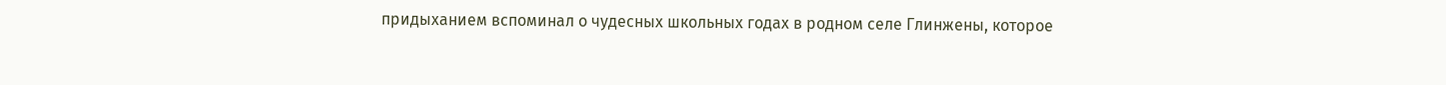придыханием вспоминал о чудесных школьных годах в родном селе Глинжены, которое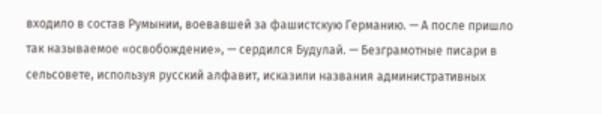входило в состав Румынии, воевавшей за фашистскую Германию. — А после пришло так называемое «освобождение», — сердился Будулай. — Безграмотные писари в сельсовете, используя русский алфавит, исказили названия административных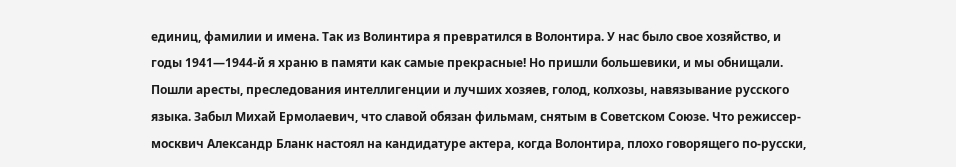единиц, фамилии и имена. Так из Волинтира я превратился в Волонтира. У нас было свое хозяйство, и годы 1941—1944-й я храню в памяти как самые прекрасные! Но пришли большевики, и мы обнищали. Пошли аресты, преследования интеллигенции и лучших хозяев, голод, колхозы, навязывание русского языка. Забыл Михай Ермолаевич, что славой обязан фильмам, снятым в Советском Союзе. Что режиссер-москвич Александр Бланк настоял на кандидатуре актера, когда Волонтира, плохо говорящего по-русски,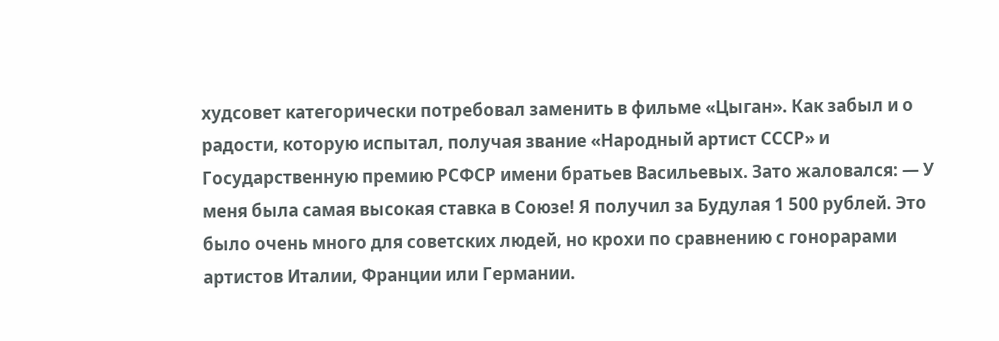худсовет категорически потребовал заменить в фильме «Цыган». Как забыл и о радости, которую испытал, получая звание «Народный артист СССР» и Государственную премию РСФСР имени братьев Васильевых. Зато жаловался: — У меня была самая высокая ставка в Союзе! Я получил за Будулая 1 500 рублей. Это было очень много для советских людей, но крохи по сравнению с гонорарами артистов Италии, Франции или Германии.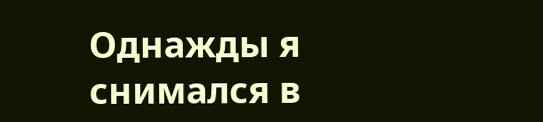Однажды я снимался в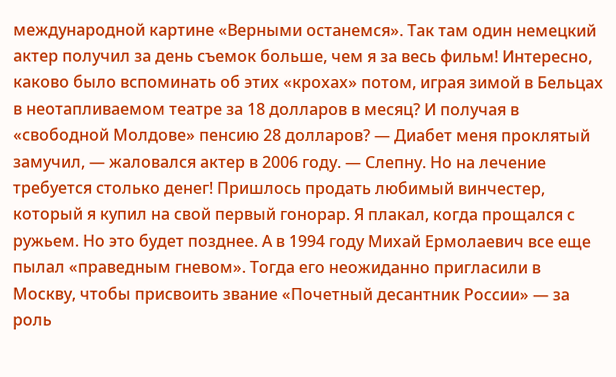международной картине «Верными останемся». Так там один немецкий актер получил за день съемок больше, чем я за весь фильм! Интересно, каково было вспоминать об этих «крохах» потом, играя зимой в Бельцах в неотапливаемом театре за 18 долларов в месяц? И получая в «свободной Молдове» пенсию 28 долларов? — Диабет меня проклятый замучил, — жаловался актер в 2006 году. — Слепну. Но на лечение требуется столько денег! Пришлось продать любимый винчестер, который я купил на свой первый гонорар. Я плакал, когда прощался с ружьем. Но это будет позднее. А в 1994 году Михай Ермолаевич все еще пылал «праведным гневом». Тогда его неожиданно пригласили в Москву, чтобы присвоить звание «Почетный десантник России» — за роль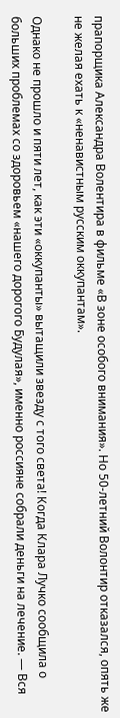прапорщика Александра Волентира в фильме «В зоне особого внимания». Но 50-летний Волонтир отказался, опять же не желая ехать к «ненавистным русским оккупантам».

Однако не прошло и пяти лет, как эти «оккупанты» вытащили звезду с того света! Когда Клара Лучко сообщила о больших проблемах со здоровьем «нашего дорогого Будулая», именно россияне собрали деньги на лечение. — Вся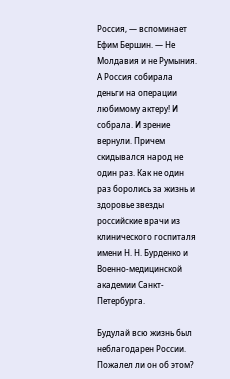Россия, — вспоминает Ефим Бершин. — Не Молдавия и не Румыния. А Россия собирала деньги на операции любимому актеру! И собрала. И зрение вернули. Причем скидывался народ не один раз. Как не один раз боролись за жизнь и здоровье звезды российские врачи из клинического госпиталя имени Н. Н. Бурденко и Военно-медицинской академии Санкт-Петербурга.

Будулай всю жизнь был неблагодарен России. Пожалел ли он об этом?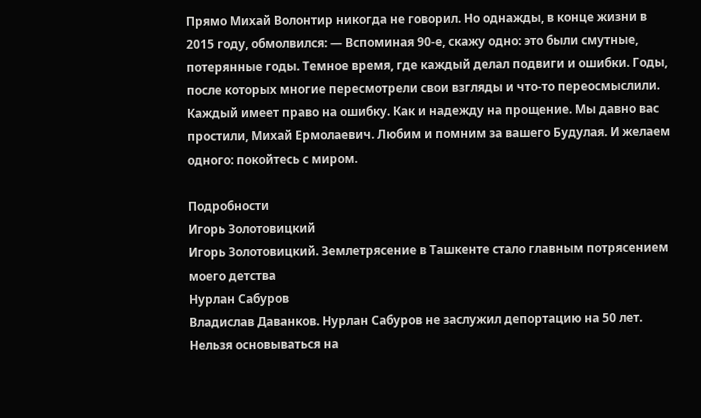Прямо Михай Волонтир никогда не говорил. Но однажды, в конце жизни в 2015 году, обмолвился: — Вспоминая 90-е, скажу одно: это были смутные, потерянные годы. Темное время, где каждый делал подвиги и ошибки. Годы, после которых многие пересмотрели свои взгляды и что-то переосмыслили. Каждый имеет право на ошибку. Как и надежду на прощение. Мы давно вас простили, Михай Ермолаевич. Любим и помним за вашего Будулая. И желаем одного: покойтесь с миром.

Подробности
Игорь Золотовицкий
Игорь Золотовицкий. Землетрясение в Ташкенте стало главным потрясением моего детства
Нурлан Сабуров
Владислав Даванков. Нурлан Сабуров не заслужил депортацию на 50 лет. Нельзя основываться на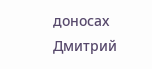доносах
Дмитрий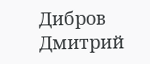Дибров
Дмитрий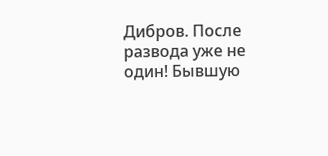Дибров. После развода уже не один! Бывшую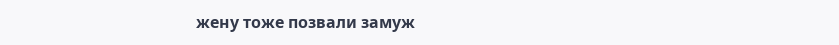жену тоже позвали замуж